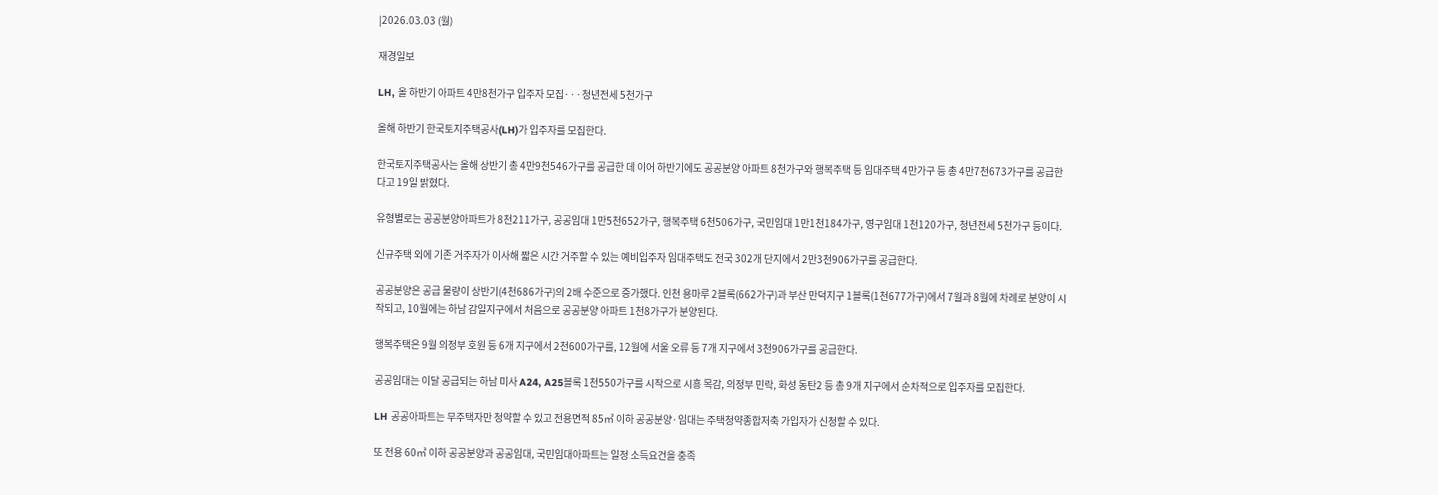|2026.03.03 (월)

재경일보

LH, 올 하반기 아파트 4만8천가구 입주자 모집···청년전세 5천가구

올해 하반기 한국토지주택공사(LH)가 입주자를 모집한다.

한국토지주택공사는 올해 상반기 총 4만9천546가구를 공급한 데 이어 하반기에도 공공분양 아파트 8천가구와 행복주택 등 임대주택 4만가구 등 총 4만7천673가구를 공급한다고 19일 밝혔다.

유형별로는 공공분양아파트가 8천211가구, 공공임대 1만5천652가구, 행복주택 6천506가구, 국민임대 1만1천184가구, 영구임대 1천120가구, 청년전세 5천가구 등이다.

신규주택 외에 기존 거주자가 이사해 짧은 시간 거주할 수 있는 예비입주자 임대주택도 전국 302개 단지에서 2만3천906가구를 공급한다.

공공분양은 공급 물량이 상반기(4천686가구)의 2배 수준으로 증가했다. 인천 용마루 2블록(662가구)과 부산 만덕지구 1블록(1천677가구)에서 7월과 8월에 차례로 분양이 시작되고, 10월에는 하남 감일지구에서 처음으로 공공분양 아파트 1천8가구가 분양된다.

행복주택은 9월 의정부 호원 등 6개 지구에서 2천600가구를, 12월에 서울 오류 등 7개 지구에서 3천906가구를 공급한다.

공공임대는 이달 공급되는 하남 미사 A24, A25블록 1천550가구를 시작으로 시흥 목감, 의정부 민락, 화성 동탄2 등 총 9개 지구에서 순차적으로 입주자를 모집한다.

LH 공공아파트는 무주택자만 청약할 수 있고 전용면적 85㎡ 이하 공공분양·임대는 주택청약종합저축 가입자가 신청할 수 있다.

또 전용 60㎡ 이하 공공분양과 공공임대, 국민임대아파트는 일정 소득요건을 충족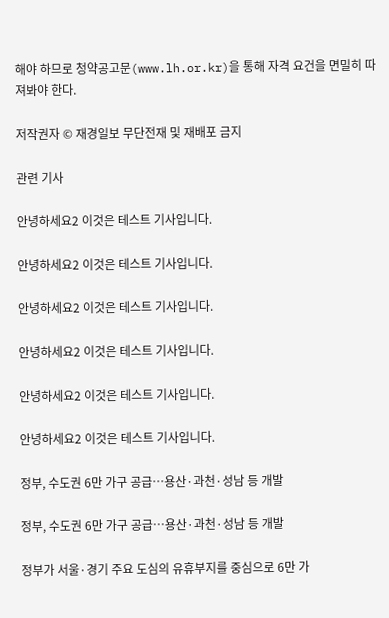해야 하므로 청약공고문(www.lh.or.kr)을 통해 자격 요건을 면밀히 따져봐야 한다.

저작권자 © 재경일보 무단전재 및 재배포 금지

관련 기사

안녕하세요2 이것은 테스트 기사입니다.

안녕하세요2 이것은 테스트 기사입니다.

안녕하세요2 이것은 테스트 기사입니다.

안녕하세요2 이것은 테스트 기사입니다.

안녕하세요2 이것은 테스트 기사입니다.

안녕하세요2 이것은 테스트 기사입니다.

정부, 수도권 6만 가구 공급…용산·과천·성남 등 개발

정부, 수도권 6만 가구 공급…용산·과천·성남 등 개발

정부가 서울·경기 주요 도심의 유휴부지를 중심으로 6만 가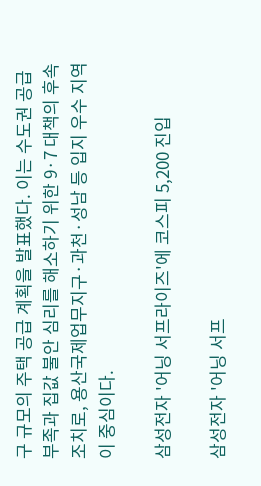구 규모의 주택 공급 계획을 발표했다. 이는 수도권 공급 부족과 집값 불안 심리를 해소하기 위한 9·7 대책의 후속 조치로, 용산국제업무지구·과천·성남 등 입지 우수 지역이 중심이다.

삼성전자 '어닝 서프라이즈'에 코스피 5,200 진입

삼성전자 '어닝 서프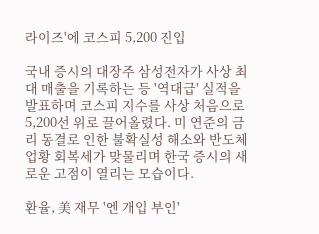라이즈'에 코스피 5,200 진입

국내 증시의 대장주 삼성전자가 사상 최대 매출을 기록하는 등 '역대급' 실적을 발표하며 코스피 지수를 사상 처음으로 5,200선 위로 끌어올렸다. 미 연준의 금리 동결로 인한 불확실성 해소와 반도체 업황 회복세가 맞물리며 한국 증시의 새로운 고점이 열리는 모습이다.

환율, 美 재무 '엔 개입 부인'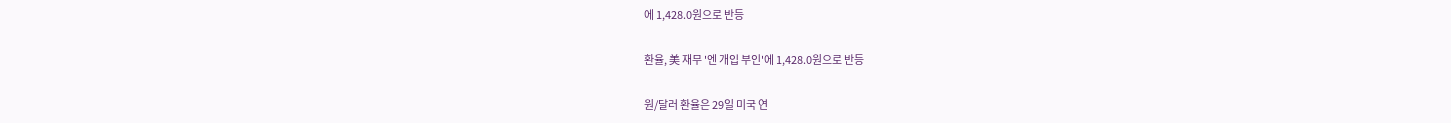에 1,428.0원으로 반등

환율, 美 재무 '엔 개입 부인'에 1,428.0원으로 반등

원/달러 환율은 29일 미국 연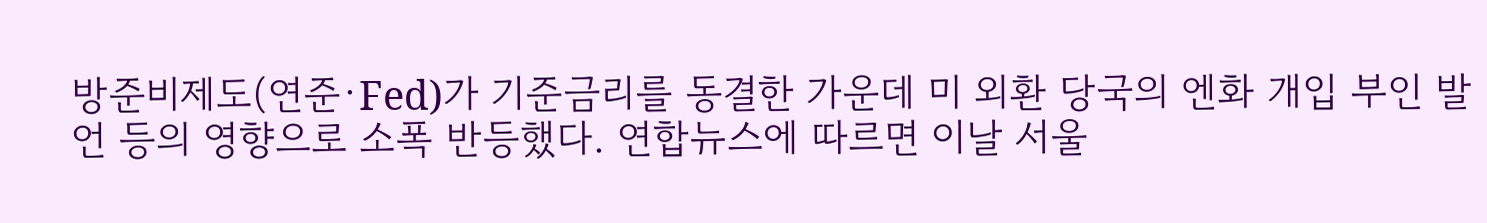방준비제도(연준·Fed)가 기준금리를 동결한 가운데 미 외환 당국의 엔화 개입 부인 발언 등의 영향으로 소폭 반등했다. 연합뉴스에 따르면 이날 서울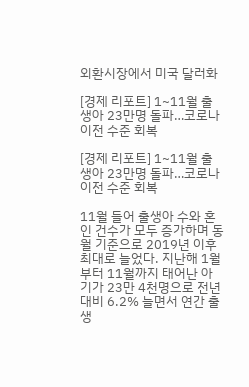외환시장에서 미국 달러화

[경제 리포트] 1~11월 출생아 23만명 돌파…코로나 이전 수준 회복

[경제 리포트] 1~11월 출생아 23만명 돌파…코로나 이전 수준 회복

11월 들어 출생아 수와 혼인 건수가 모두 증가하며 동월 기준으로 2019년 이후 최대로 늘었다. 지난해 1월부터 11월까지 태어난 아기가 23만 4천명으로 전년 대비 6.2% 늘면서 연간 출생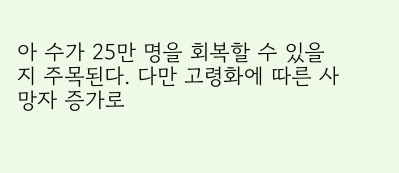아 수가 25만 명을 회복할 수 있을지 주목된다. 다만 고령화에 따른 사망자 증가로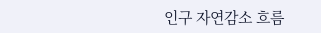인구 자연감소 흐름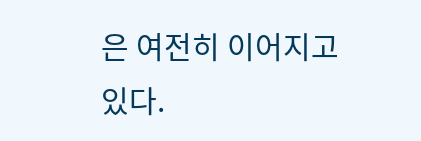은 여전히 이어지고 있다.